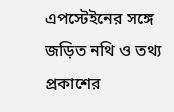এপস্টেইনের সঙ্গে জড়িত নথি ও তথ্য প্রকাশের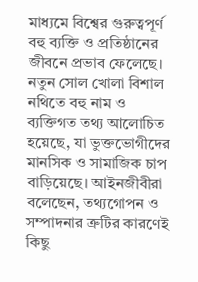মাধ্যমে বিশ্বের গুরুত্বপূর্ণ বহু ব্যক্তি ও প্রতিষ্ঠানের জীবনে প্রভাব ফেলেছে। নতুন সোল খোলা বিশাল নথিতে বহু নাম ও ব্যক্তিগত তথ্য আলোচিত হয়েছে, যা ভুক্তভোগীদের মানসিক ও সামাজিক চাপ বাড়িয়েছে। আইনজীবীরা বলেছেন, তথ্যগোপন ও সম্পাদনার ত্রুটির কারণেই কিছু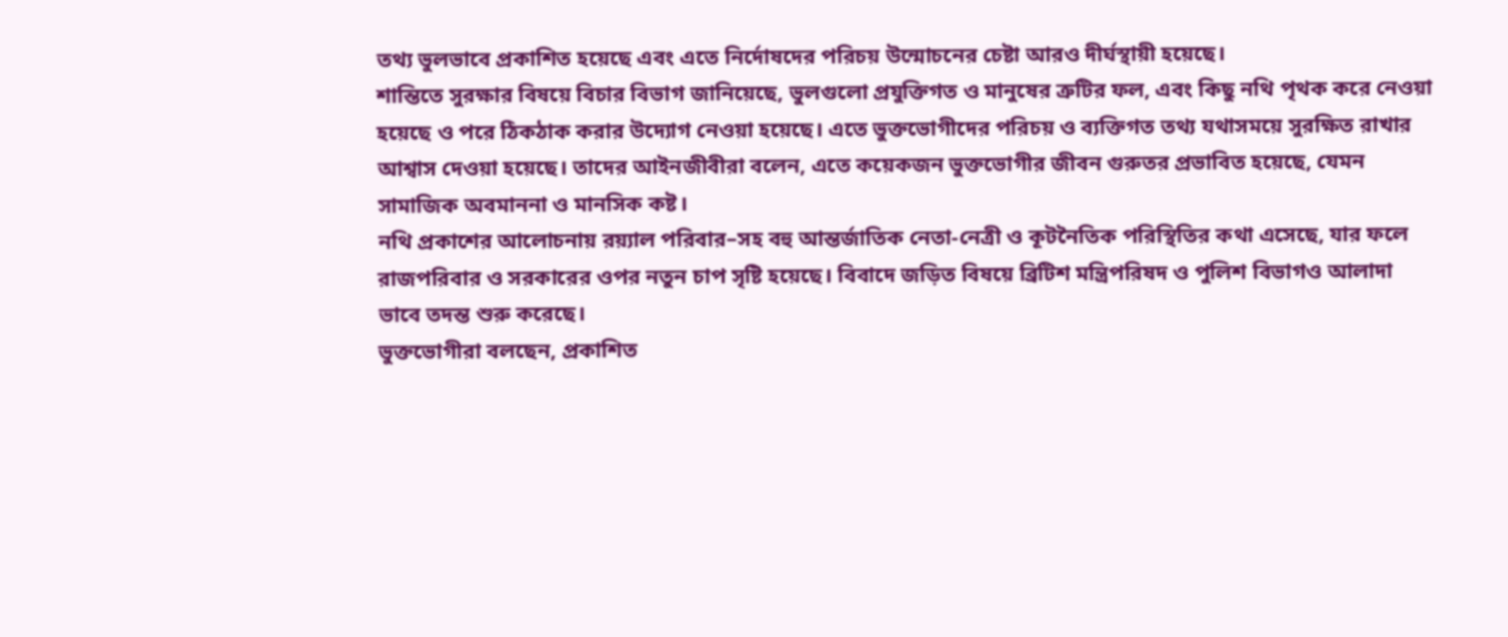তথ্য ভুলভাবে প্রকাশিত হয়েছে এবং এতে নির্দোষদের পরিচয় উন্মোচনের চেষ্টা আরও দীর্ঘস্থায়ী হয়েছে।
শান্তিতে সুরক্ষার বিষয়ে বিচার বিভাগ জানিয়েছে, ভুলগুলো প্রযুক্তিগত ও মানুষের ত্রুটির ফল, এবং কিছু নথি পৃথক করে নেওয়া হয়েছে ও পরে ঠিকঠাক করার উদ্যোগ নেওয়া হয়েছে। এতে ভুক্তভোগীদের পরিচয় ও ব্যক্তিগত তথ্য যথাসময়ে সুরক্ষিত রাখার আশ্বাস দেওয়া হয়েছে। তাদের আইনজীবীরা বলেন, এতে কয়েকজন ভুক্তভোগীর জীবন গুরুতর প্রভাবিত হয়েছে, যেমন সামাজিক অবমাননা ও মানসিক কষ্ট।
নথি প্রকাশের আলোচনায় রয়্যাল পরিবার–সহ বহু আন্তর্জাতিক নেতা-নেত্রী ও কূটনৈতিক পরিস্থিতির কথা এসেছে, যার ফলে রাজপরিবার ও সরকারের ওপর নতুন চাপ সৃষ্টি হয়েছে। বিবাদে জড়িত বিষয়ে ব্রিটিশ মন্ত্রিপরিষদ ও পুলিশ বিভাগও আলাদা ভাবে তদন্ত শুরু করেছে।
ভুক্তভোগীরা বলছেন, প্রকাশিত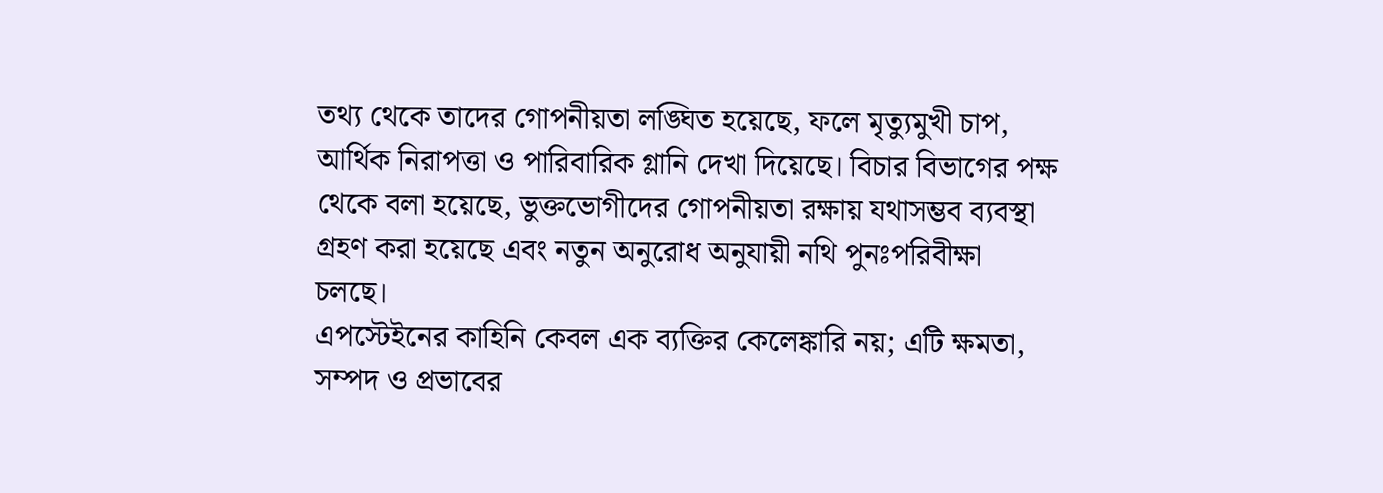তথ্য থেকে তাদের গোপনীয়তা লঙ্ঘিত হয়েছে, ফলে মৃত্যুমুখী চাপ, আর্থিক নিরাপত্তা ও পারিবারিক গ্লানি দেখা দিয়েছে। বিচার বিভাগের পক্ষ থেকে বলা হয়েছে, ভুক্তভোগীদের গোপনীয়তা রক্ষায় যথাসম্ভব ব্যবস্থা গ্রহণ করা হয়েছে এবং নতুন অনুরোধ অনুযায়ী নথি পুনঃপরিবীক্ষা চলছে।
এপস্টেইনের কাহিনি কেবল এক ব্যক্তির কেলেঙ্কারি নয়; এটি ক্ষমতা, সম্পদ ও প্রভাবের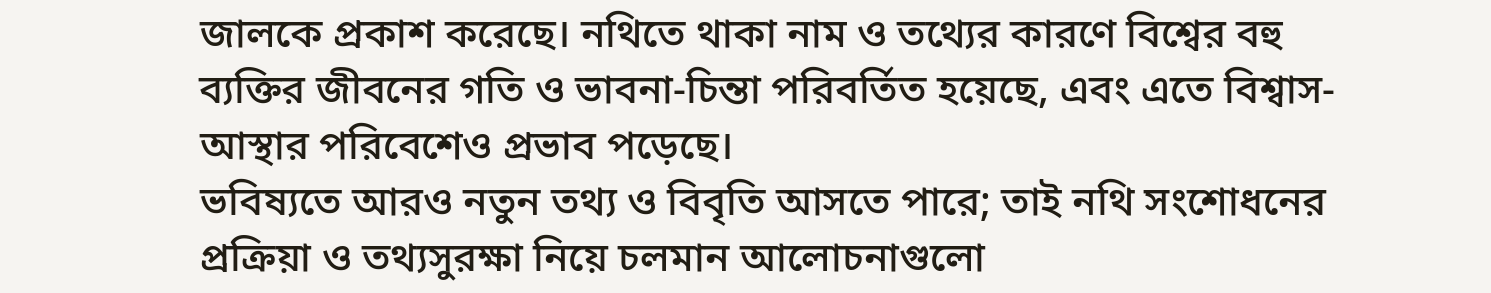জালকে প্রকাশ করেছে। নথিতে থাকা নাম ও তথ্যের কারণে বিশ্বের বহু ব্যক্তির জীবনের গতি ও ভাবনা-চিন্তা পরিবর্তিত হয়েছে, এবং এতে বিশ্বাস-আস্থার পরিবেশেও প্রভাব পড়েছে।
ভবিষ্যতে আরও নতুন তথ্য ও বিবৃতি আসতে পারে; তাই নথি সংশোধনের প্রক্রিয়া ও তথ্যসুরক্ষা নিয়ে চলমান আলোচনাগুলো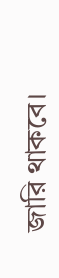জারি থাকবে।